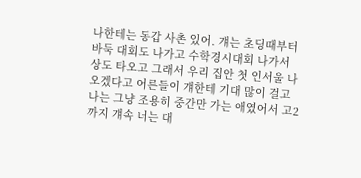나한테는 동갑 사촌 있어. 걔는 초딩때부터 바둑 대회도 나가고 수학경시대회 나가서 상도 타오고 그래서 우리 집안 첫 인서울 나오겠다고 어른들이 걔한테 기대 많이 걸고 나는 그냥 조용히 중간만 가는 애였어서 고2까지 걔속 너는 대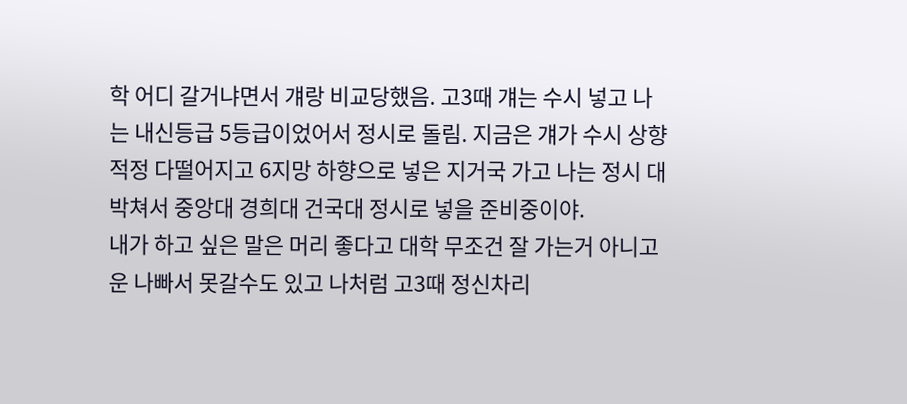학 어디 갈거냐면서 걔랑 비교당했음. 고3때 걔는 수시 넣고 나는 내신등급 5등급이었어서 정시로 돌림. 지금은 걔가 수시 상향 적정 다떨어지고 6지망 하향으로 넣은 지거국 가고 나는 정시 대박쳐서 중앙대 경희대 건국대 정시로 넣을 준비중이야.
내가 하고 싶은 말은 머리 좋다고 대학 무조건 잘 가는거 아니고 운 나빠서 못갈수도 있고 나처럼 고3때 정신차리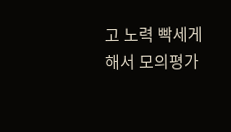고 노력 빡세게 해서 모의평가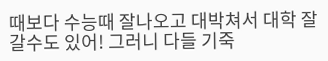때보다 수능때 잘나오고 대박쳐서 대학 잘갈수도 있어! 그러니 다들 기죽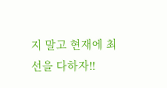지 말고 현재에 최선을 다하자!!